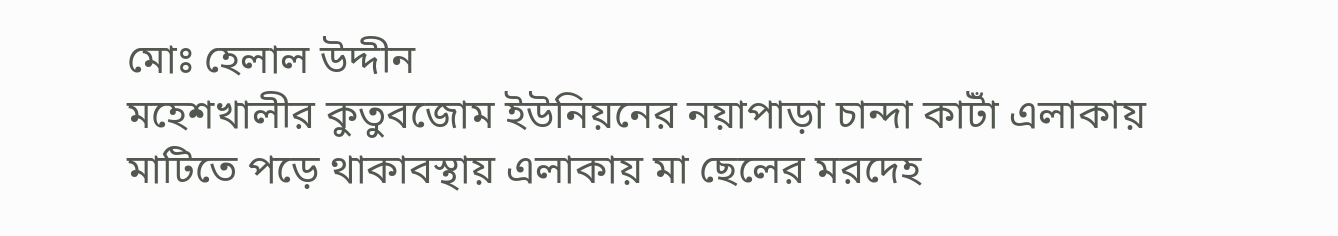মোঃ হেলাল উদ্দীন
মহেশখালীর কুতুবজোম ইউনিয়নের নয়াপাড়া চান্দা কাটাঁ এলাকায় মাটিতে পড়ে থাকাবস্থায় এলাকায় মা ছেলের মরদেহ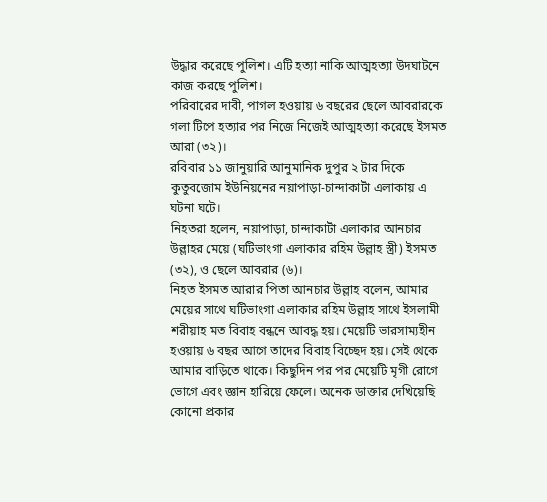উদ্ধার করেছে পুলিশ। এটি হত্যা নাকি আত্মহত্যা উদঘাটনে কাজ করছে পুলিশ।
পরিবারের দাবী, পাগল হওয়ায় ৬ বছরের ছেলে আবরারকে গলা টিপে হত্যার পর নিজে নিজেই আত্মহত্যা করেছে ইসমত আরা (৩২)।
রবিবার ১১ জানুয়ারি আনুমানিক দুপুর ২ টার দিকে কুতুবজোম ইউনিয়নের নয়াপাড়া-চান্দাকাটাঁ এলাকায় এ ঘটনা ঘটে।
নিহতরা হলেন, নয়াপাড়া, চান্দাকাটাঁ এলাকার আনচার উল্লাহর মেয়ে (ঘটিভাংগা এলাকার রহিম উল্লাহ স্ত্রী) ইসমত (৩২), ও ছেলে আবরার (৬)।
নিহত ইসমত আরার পিতা আনচার উল্লাহ বলেন, আমার মেয়ের সাথে ঘটিভাংগা এলাকার রহিম উল্লাহ সাথে ইসলামী শরীয়াহ মত বিবাহ বন্ধনে আবদ্ধ হয়। মেয়েটি ভারসাম্যহীন হওয়ায় ৬ বছর আগে তাদের বিবাহ বিচ্ছেদ হয়। সেই থেকে আমার বাড়িতে থাকে। কিছুদিন পর পর মেয়েটি মৃগী রোগে ভোগে এবং জ্ঞান হারিয়ে ফেলে। অনেক ডাক্তার দেখিয়েছি কোনো প্রকার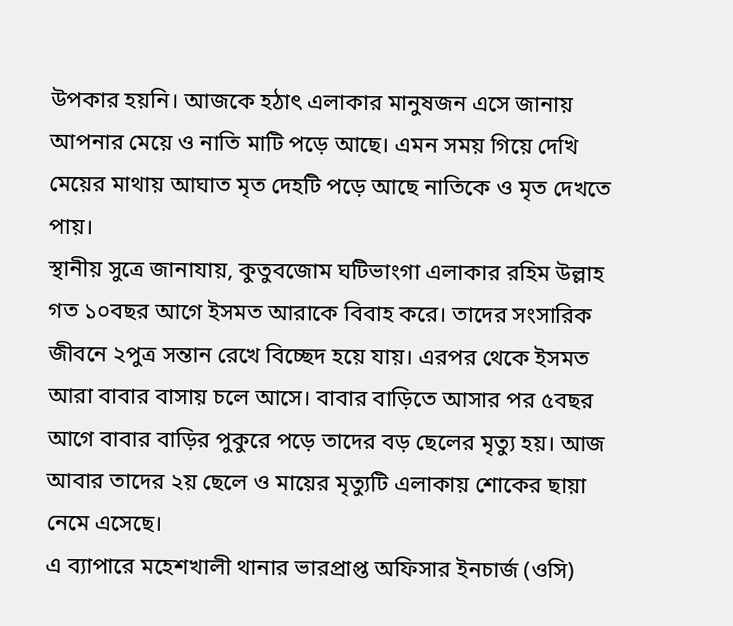উপকার হয়নি। আজকে হঠাৎ এলাকার মানুষজন এসে জানায় আপনার মেয়ে ও নাতি মাটি পড়ে আছে। এমন সময় গিয়ে দেখি মেয়ের মাথায় আঘাত মৃত দেহটি পড়ে আছে নাতিকে ও মৃত দেখতে পায়।
স্থানীয় সুত্রে জানাযায়, কুতুবজোম ঘটিভাংগা এলাকার রহিম উল্লাহ গত ১০বছর আগে ইসমত আরাকে বিবাহ করে। তাদের সংসারিক জীবনে ২পুত্র সন্তান রেখে বিচ্ছেদ হয়ে যায়। এরপর থেকে ইসমত আরা বাবার বাসায় চলে আসে। বাবার বাড়িতে আসার পর ৫বছর আগে বাবার বাড়ির পুকুরে পড়ে তাদের বড় ছেলের মৃত্যু হয়। আজ আবার তাদের ২য় ছেলে ও মায়ের মৃত্যুটি এলাকায় শোকের ছায়া নেমে এসেছে।
এ ব্যাপারে মহেশখালী থানার ভারপ্রাপ্ত অফিসার ইনচার্জ (ওসি)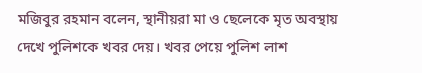মজিবুর রহমান বলেন, স্থানীয়রা মা ও ছেলেকে মৃত অবস্থায় দেখে পুলিশকে খবর দেয়। খবর পেয়ে পুলিশ লাশ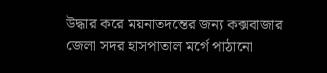উদ্ধার করে ময়নাতদন্তের জন্য কক্সবাজার জেলা সদর হাসপাতাল মর্গে পাঠানো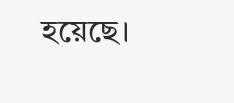হয়েছে।